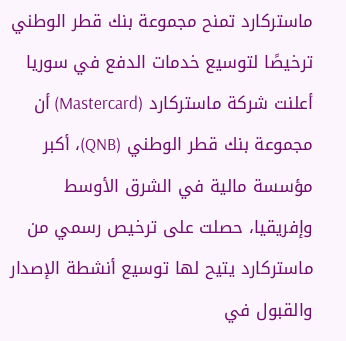ماستركارد تمنح مجموعة بنك قطر الوطني ترخيصًا لتوسيع خدمات الدفع في سوريا
أعلنت شركة ماستركارد (Mastercard) أن مجموعة بنك قطر الوطني (QNB)، أكبر مؤسسة مالية في الشرق الأوسط وإفريقيا، حصلت على ترخيص رسمي من ماستركارد يتيح لها توسيع أنشطة الإصدار والقبول في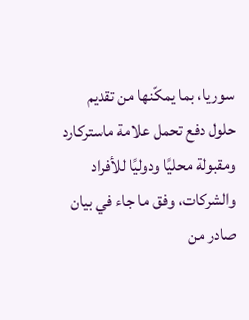سوريا، بما يمكّنها من تقديم حلول دفع تحمل علامة ماستركارد ومقبولة محليًا ودوليًا للأفراد والشركات، وفق ما جاء في بيان صادر من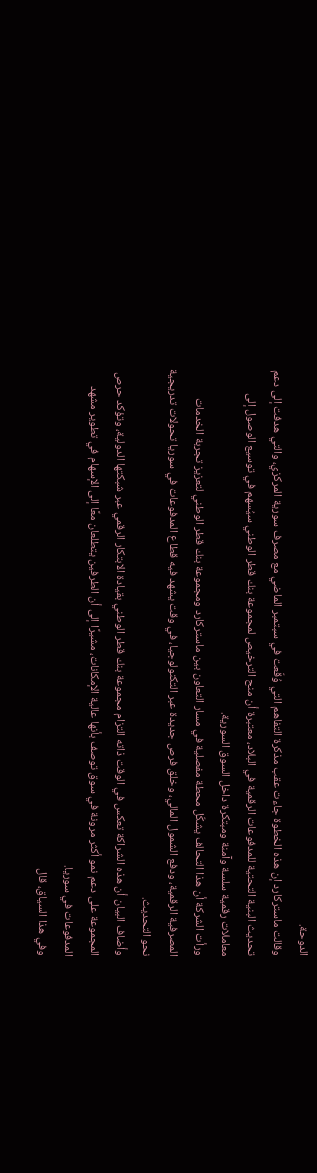الدوحة.
وقالت ماستركارد إن هذه الخطوة جاءت عقب مذكرة التفاهم التي وُقّعت في سبتمبر الماضي مع مصرف سورية المركزي، والتي هدفت إلى دعم تحديث البنية التحتية للمدفوعات الرقمية في البلاد، معتبرة أن منح الترخيص لمجموعة بنك قطر الوطني سيُسهم في توسيع الوصول إلى معاملات رقمية سلسة وآمنة ومبتكرة داخل السوق السورية.
ورأت الشركة أن هذا التحالف يشكّل محطة مفصلية في مسار التعاون بين ماستركارد ومجموعة بنك قطر الوطني لتعزيز تجربة الخدمات المصرفية الرقمية، ودفع الشمول المالي، وخلق فرص جديدة عبر التكنولوجيا، في وقت يشهد فيه قطاع المدفوعات في سوريا تحولات تدريجية نحو التحديث.
وأضاف البيان أن هذه الشراكة تعكس في الوقت ذاته التزام مجموعة بنك قطر الوطني بقيادة الابتكار الرقمي عبر شبكتها الدولية، وتؤكد حرص المجموعة على دعم نمو أكثر مرونة في سوق توصف بأنها عالية الإمكانات، مشيرًا إلى أن الطرفين يتطلعان معًا إلى الإسهام في تطوير مشهد المدفوعات في سوريا.
وفي هذا السياق، قال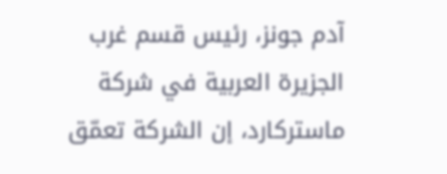آدم جونز، رئيس قسم غرب الجزيرة العربية في شركة ماستركارد، إن الشركة تعمّق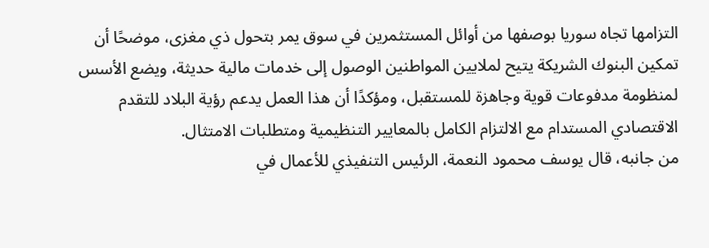التزامها تجاه سوريا بوصفها من أوائل المستثمرين في سوق يمر بتحول ذي مغزى، موضحًا أن تمكين البنوك الشريكة يتيح لملايين المواطنين الوصول إلى خدمات مالية حديثة، ويضع الأسس لمنظومة مدفوعات قوية وجاهزة للمستقبل، ومؤكدًا أن هذا العمل يدعم رؤية البلاد للتقدم الاقتصادي المستدام مع الالتزام الكامل بالمعايير التنظيمية ومتطلبات الامتثال.
من جانبه، قال يوسف محمود النعمة، الرئيس التنفيذي للأعمال في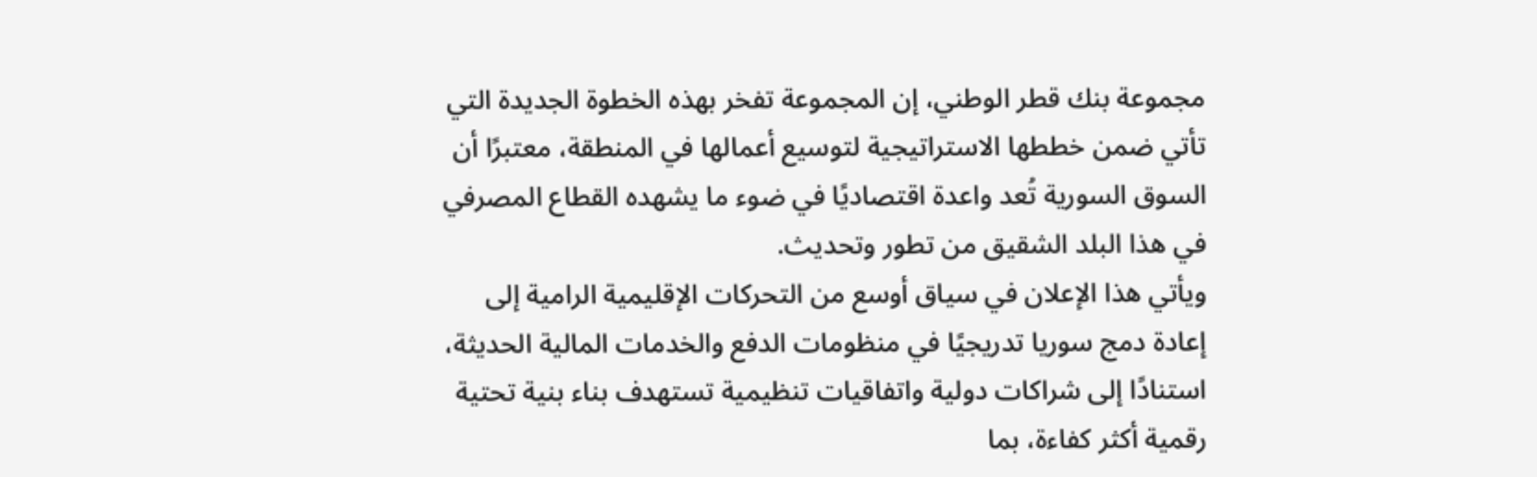مجموعة بنك قطر الوطني، إن المجموعة تفخر بهذه الخطوة الجديدة التي تأتي ضمن خططها الاستراتيجية لتوسيع أعمالها في المنطقة، معتبرًا أن السوق السورية تُعد واعدة اقتصاديًا في ضوء ما يشهده القطاع المصرفي في هذا البلد الشقيق من تطور وتحديث.
ويأتي هذا الإعلان في سياق أوسع من التحركات الإقليمية الرامية إلى إعادة دمج سوريا تدريجيًا في منظومات الدفع والخدمات المالية الحديثة، استنادًا إلى شراكات دولية واتفاقيات تنظيمية تستهدف بناء بنية تحتية رقمية أكثر كفاءة، بما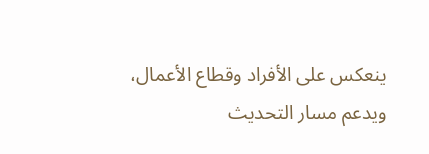ينعكس على الأفراد وقطاع الأعمال، ويدعم مسار التحديث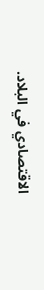الاقتصادي في البلاد.